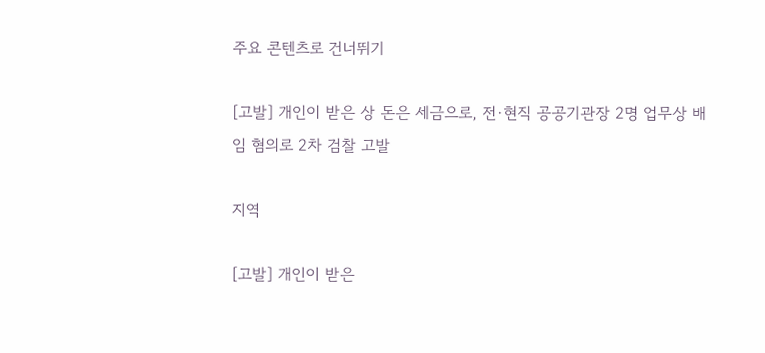주요 콘텐츠로 건너뛰기

[고발] 개인이 받은 상 돈은 세금으로, 전·현직 공공기관장 2명 업무상 배임 혐의로 2차 검찰 고발

지역

[고발] 개인이 받은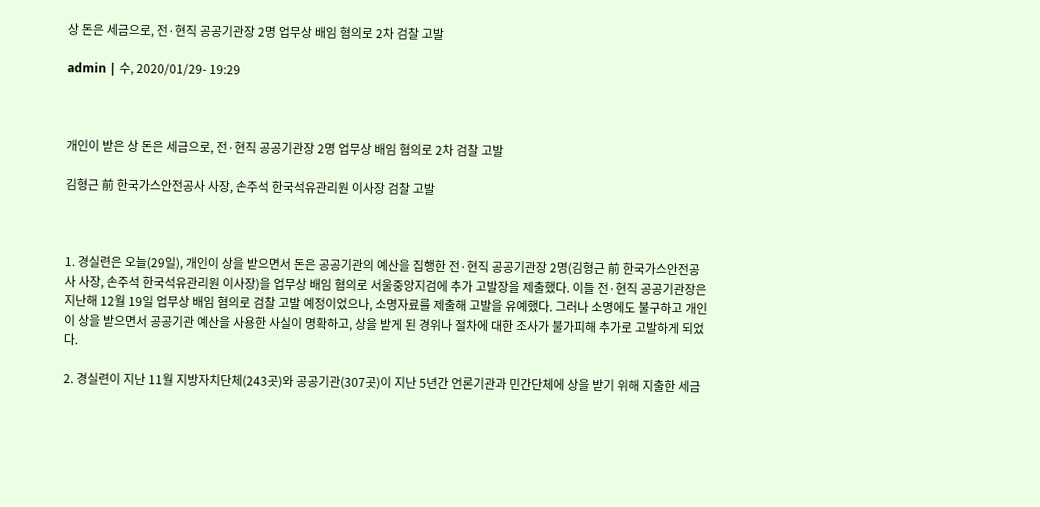상 돈은 세금으로, 전·현직 공공기관장 2명 업무상 배임 혐의로 2차 검찰 고발

admin | 수, 2020/01/29- 19:29



개인이 받은 상 돈은 세금으로, 전·현직 공공기관장 2명 업무상 배임 혐의로 2차 검찰 고발

김형근 前 한국가스안전공사 사장, 손주석 한국석유관리원 이사장 검찰 고발



1. 경실련은 오늘(29일), 개인이 상을 받으면서 돈은 공공기관의 예산을 집행한 전·현직 공공기관장 2명(김형근 前 한국가스안전공사 사장, 손주석 한국석유관리원 이사장)을 업무상 배임 혐의로 서울중앙지검에 추가 고발장을 제출했다. 이들 전·현직 공공기관장은 지난해 12월 19일 업무상 배임 혐의로 검찰 고발 예정이었으나, 소명자료를 제출해 고발을 유예했다. 그러나 소명에도 불구하고 개인이 상을 받으면서 공공기관 예산을 사용한 사실이 명확하고, 상을 받게 된 경위나 절차에 대한 조사가 불가피해 추가로 고발하게 되었다.

2. 경실련이 지난 11월 지방자치단체(243곳)와 공공기관(307곳)이 지난 5년간 언론기관과 민간단체에 상을 받기 위해 지출한 세금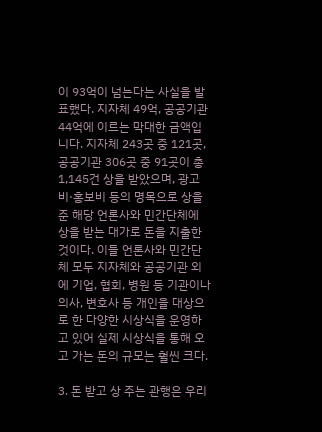이 93억이 넘는다는 사실을 발표했다. 지자체 49억, 공공기관 44억에 이르는 막대한 금액입니다. 지자체 243곳 중 121곳, 공공기관 306곳 중 91곳이 총 1,145건 상을 받았으며, 광고비·홍보비 등의 명목으로 상을 준 해당 언론사와 민간단체에 상을 받는 대가로 돈을 지출한 것이다. 이들 언론사와 민간단체 모두 지자체와 공공기관 외에 기업, 협회, 병원 등 기관이나 의사, 변호사 등 개인을 대상으로 한 다양한 시상식을 운영하고 있어 실제 시상식을 통해 오고 가는 돈의 규모는 훨씬 크다.

3. 돈 받고 상 주는 관행은 우리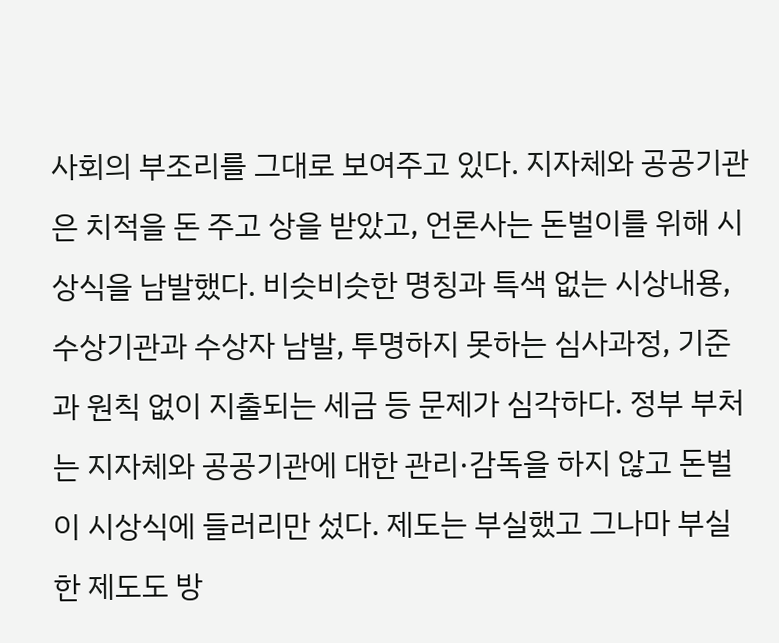사회의 부조리를 그대로 보여주고 있다. 지자체와 공공기관은 치적을 돈 주고 상을 받았고, 언론사는 돈벌이를 위해 시상식을 남발했다. 비슷비슷한 명칭과 특색 없는 시상내용, 수상기관과 수상자 남발, 투명하지 못하는 심사과정, 기준과 원칙 없이 지출되는 세금 등 문제가 심각하다. 정부 부처는 지자체와 공공기관에 대한 관리·감독을 하지 않고 돈벌이 시상식에 들러리만 섰다. 제도는 부실했고 그나마 부실한 제도도 방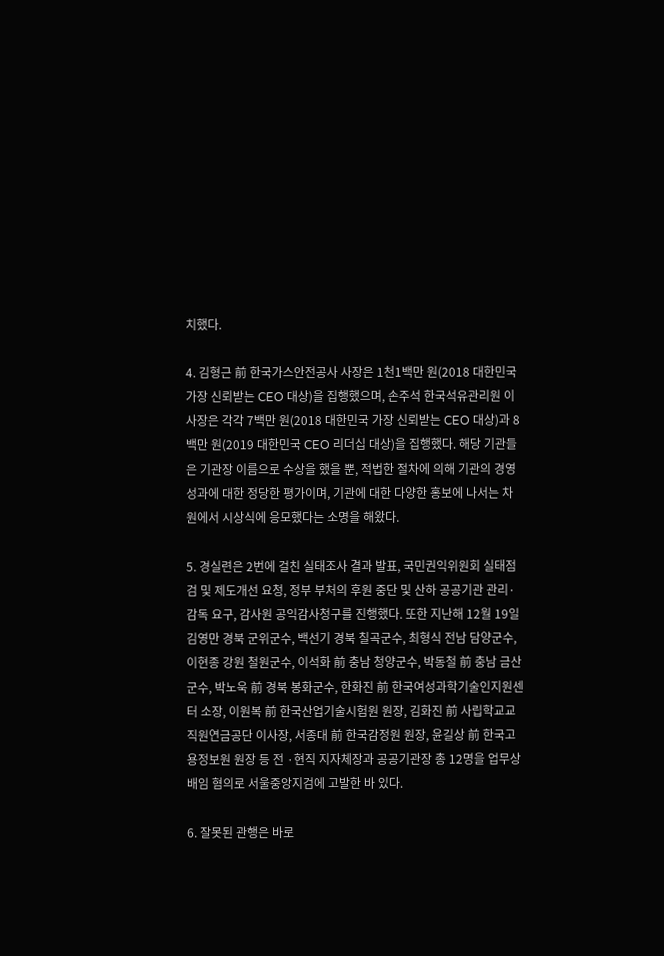치했다.

4. 김형근 前 한국가스안전공사 사장은 1천1백만 원(2018 대한민국 가장 신뢰받는 CEO 대상)을 집행했으며, 손주석 한국석유관리원 이사장은 각각 7백만 원(2018 대한민국 가장 신뢰받는 CEO 대상)과 8백만 원(2019 대한민국 CEO 리더십 대상)을 집행했다. 해당 기관들은 기관장 이름으로 수상을 했을 뿐, 적법한 절차에 의해 기관의 경영성과에 대한 정당한 평가이며, 기관에 대한 다양한 홍보에 나서는 차원에서 시상식에 응모했다는 소명을 해왔다.

5. 경실련은 2번에 걸친 실태조사 결과 발표, 국민권익위원회 실태점검 및 제도개선 요청, 정부 부처의 후원 중단 및 산하 공공기관 관리·감독 요구, 감사원 공익감사청구를 진행했다. 또한 지난해 12월 19일 김영만 경북 군위군수, 백선기 경북 칠곡군수, 최형식 전남 담양군수, 이현종 강원 철원군수, 이석화 前 충남 청양군수, 박동철 前 충남 금산군수, 박노욱 前 경북 봉화군수, 한화진 前 한국여성과학기술인지원센터 소장, 이원복 前 한국산업기술시험원 원장, 김화진 前 사립학교교직원연금공단 이사장, 서종대 前 한국감정원 원장, 윤길상 前 한국고용정보원 원장 등 전 ·현직 지자체장과 공공기관장 총 12명을 업무상 배임 혐의로 서울중앙지검에 고발한 바 있다.

6. 잘못된 관행은 바로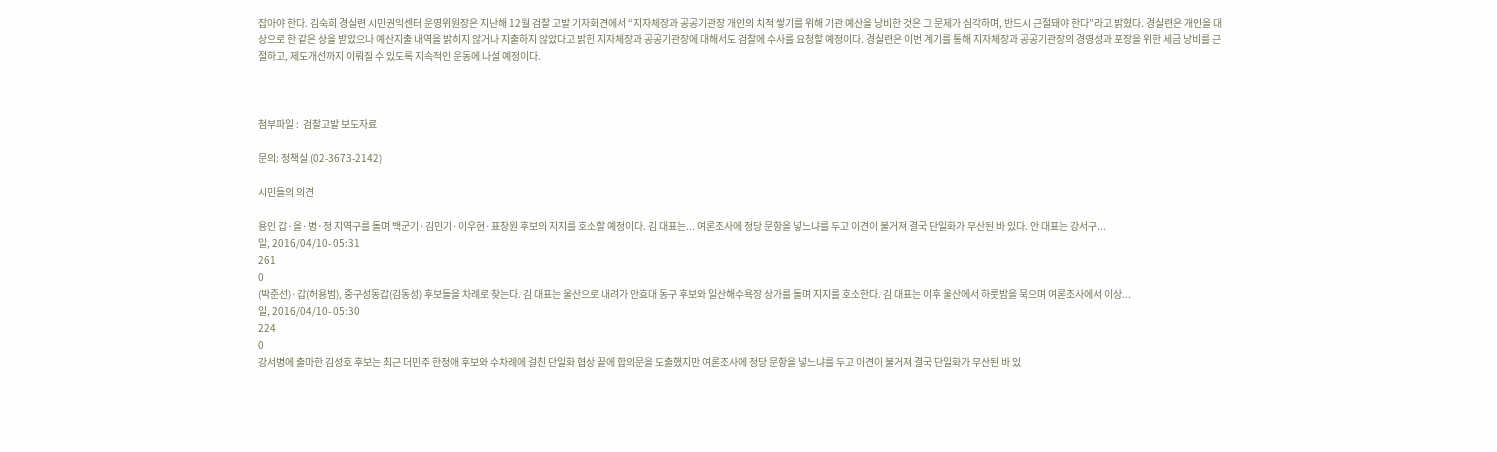잡아야 한다. 김숙희 경실련 시민권익센터 운영위원장은 지난해 12월 검찰 고발 기자회견에서 “지자체장과 공공기관장 개인의 치적 쌓기를 위해 기관 예산을 낭비한 것은 그 문제가 심각하며, 반드시 근절돼야 한다”라고 밝혔다. 경실련은 개인을 대상으로 한 같은 상을 받았으나 예산지출 내역을 밝히지 않거나 지출하지 않았다고 밝힌 지자체장과 공공기관장에 대해서도 검찰에 수사를 요청할 예정이다. 경실련은 이번 계기를 통해 지자체장과 공공기관장의 경영성과 포장을 위한 세금 낭비를 근절하고, 제도개선까지 이뤄질 수 있도록 지속적인 운동에 나설 예정이다.



첨부파일 :  검찰고발 보도자료

문의: 정책실 (02-3673-2142)

시민들의 의견

용인 갑·을·병·정 지역구를 돌며 백군기·김민기·이우현·표창원 후보의 지지를 호소할 예정이다. 김 대표는... 여론조사에 정당 문항을 넣느냐를 두고 이견이 불거져 결국 단일화가 무산된 바 있다. 안 대표는 강서구...
일, 2016/04/10- 05:31
261
0
(박준선)·갑(허용범), 중구성동갑(김동성) 후보들을 차례로 찾는다. 김 대표는 울산으로 내려가 안효대 동구 후보와 일산해수욕장 상가를 돌며 지지를 호소한다. 김 대표는 이후 울산에서 하룻밤을 묵으며 여론조사에서 이상...
일, 2016/04/10- 05:30
224
0
강서병에 출마한 김성호 후보는 최근 더민주 한정애 후보와 수차례에 걸친 단일화 협상 끝에 합의문을 도출했지만 여론조사에 정당 문항을 넣느냐를 두고 이견이 불거져 결국 단일화가 무산된 바 있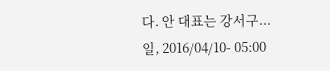다. 안 대표는 강서구...
일, 2016/04/10- 05:00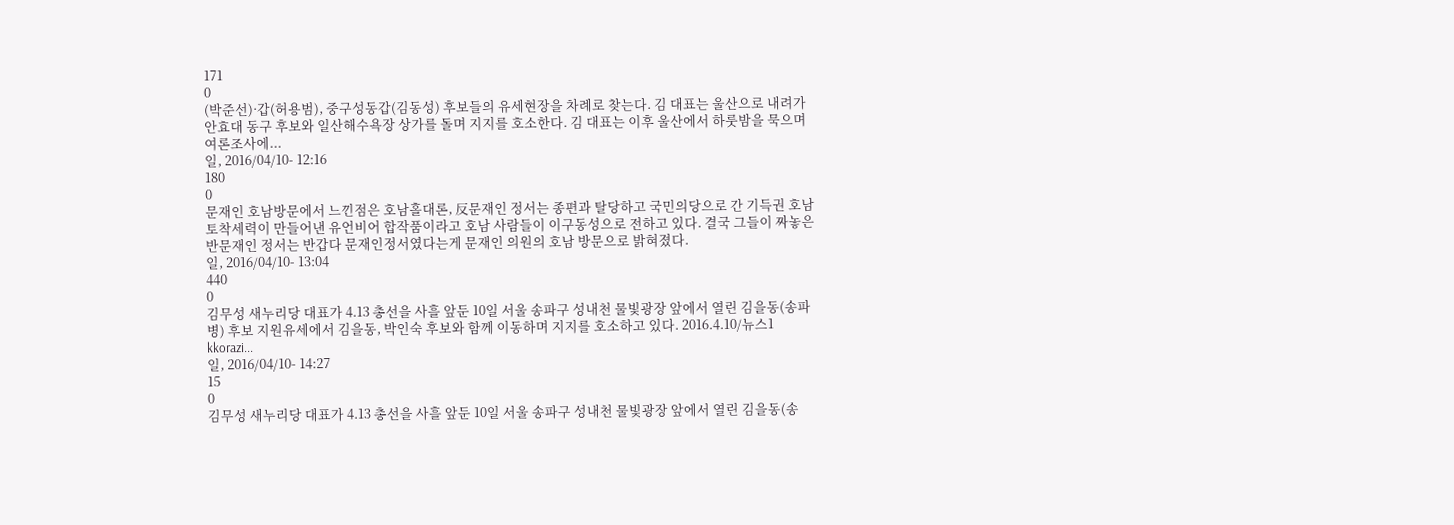171
0
(박준선)·갑(허용범), 중구성동갑(김동성) 후보들의 유세현장을 차례로 찾는다. 김 대표는 울산으로 내려가 안효대 동구 후보와 일산해수욕장 상가를 돌며 지지를 호소한다. 김 대표는 이후 울산에서 하룻밤을 묵으며 여론조사에...
일, 2016/04/10- 12:16
180
0
문재인 호남방문에서 느낀점은 호남홀대론, 反문재인 정서는 종편과 탈당하고 국민의당으로 간 기득권 호남 토착세력이 만들어낸 유언비어 합작품이라고 호남 사람들이 이구동성으로 전하고 있다. 결국 그들이 짜놓은 반문재인 정서는 반갑다 문재인정서였다는게 문재인 의원의 호남 방문으로 밝혀졌다.
일, 2016/04/10- 13:04
440
0
김무성 새누리당 대표가 4.13 총선을 사흘 앞둔 10일 서울 송파구 성내천 물빛광장 앞에서 열린 김을동(송파병) 후보 지원유세에서 김을동, 박인숙 후보와 함께 이동하며 지지를 호소하고 있다. 2016.4.10/뉴스1 kkorazi...
일, 2016/04/10- 14:27
15
0
김무성 새누리당 대표가 4.13 총선을 사흘 앞둔 10일 서울 송파구 성내천 물빛광장 앞에서 열린 김을동(송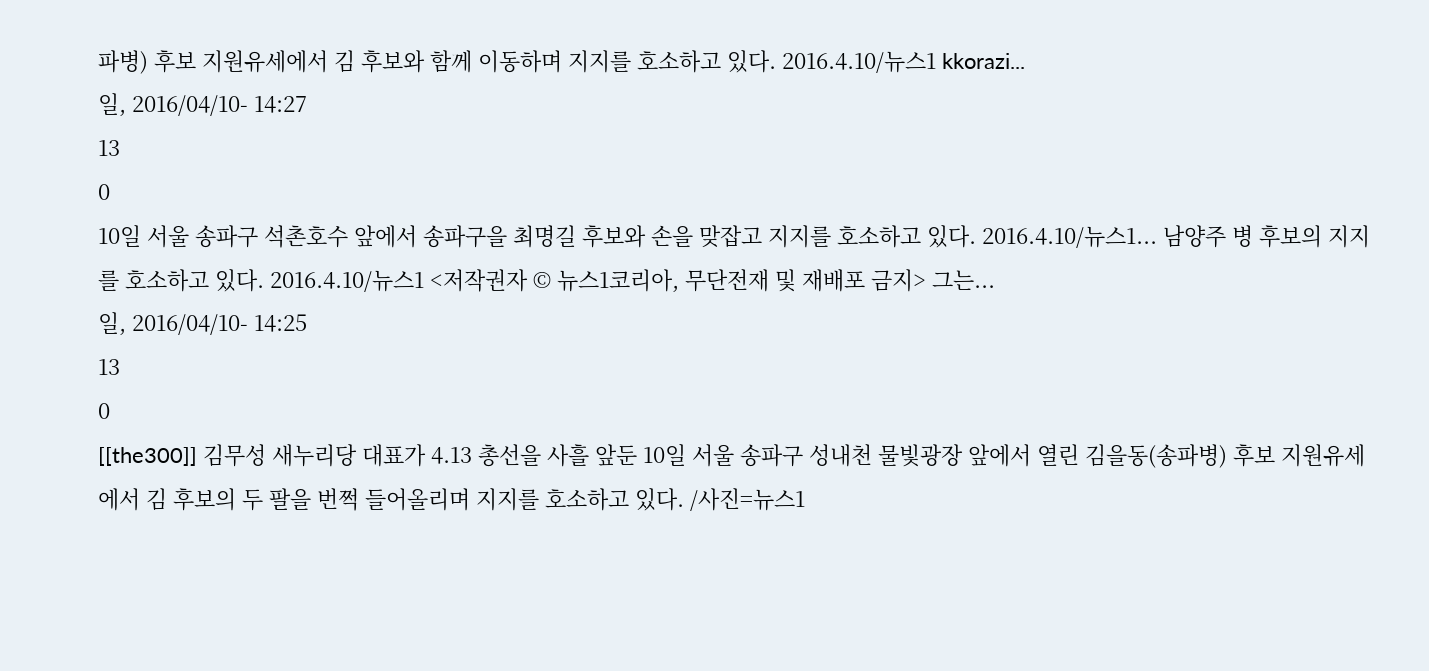파병) 후보 지원유세에서 김 후보와 함께 이동하며 지지를 호소하고 있다. 2016.4.10/뉴스1 kkorazi...
일, 2016/04/10- 14:27
13
0
10일 서울 송파구 석촌호수 앞에서 송파구을 최명길 후보와 손을 맞잡고 지지를 호소하고 있다. 2016.4.10/뉴스1... 남양주 병 후보의 지지를 호소하고 있다. 2016.4.10/뉴스1 <저작권자 © 뉴스1코리아, 무단전재 및 재배포 금지> 그는...
일, 2016/04/10- 14:25
13
0
[[the300]] 김무성 새누리당 대표가 4.13 총선을 사흘 앞둔 10일 서울 송파구 성내천 물빛광장 앞에서 열린 김을동(송파병) 후보 지원유세에서 김 후보의 두 팔을 번쩍 들어올리며 지지를 호소하고 있다. /사진=뉴스1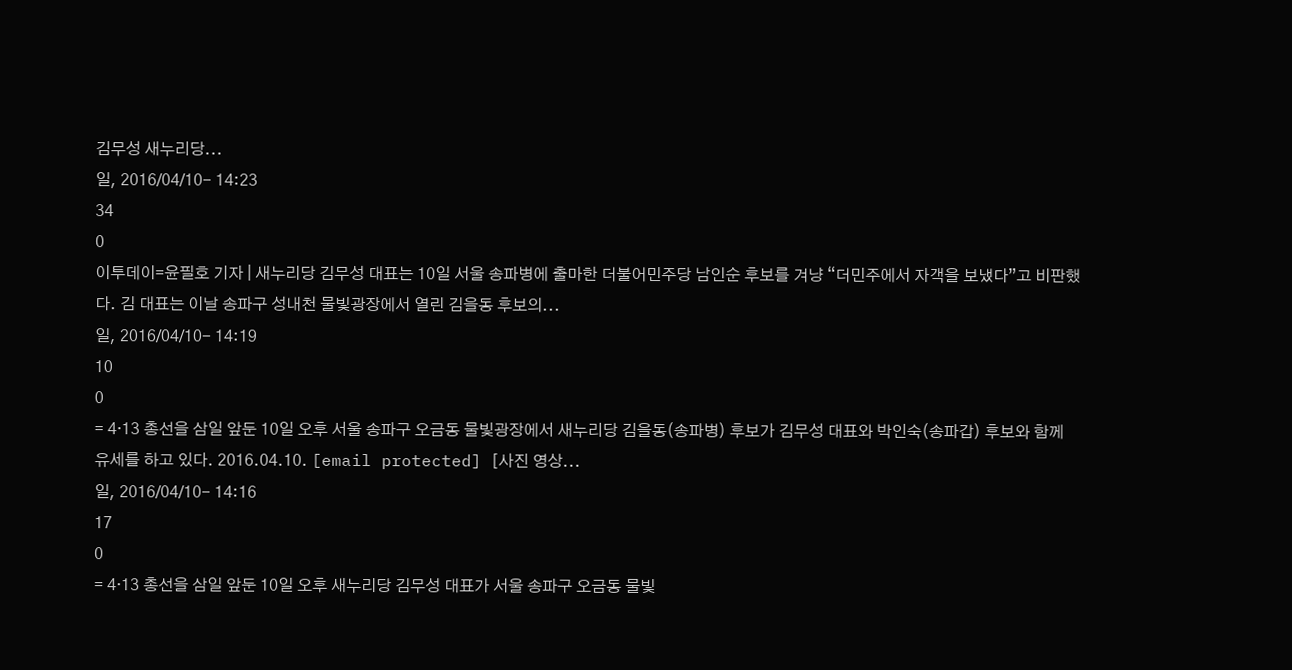김무성 새누리당...
일, 2016/04/10- 14:23
34
0
이투데이=윤필호 기자 | 새누리당 김무성 대표는 10일 서울 송파병에 출마한 더불어민주당 남인순 후보를 겨냥 “더민주에서 자객을 보냈다”고 비판했다. 김 대표는 이날 송파구 성내천 물빛광장에서 열린 김을동 후보의...
일, 2016/04/10- 14:19
10
0
= 4·13 총선을 삼일 앞둔 10일 오후 서울 송파구 오금동 물빛광장에서 새누리당 김을동(송파병) 후보가 김무성 대표와 박인숙(송파갑) 후보와 함께 유세를 하고 있다. 2016.04.10. [email protected] [사진 영상...
일, 2016/04/10- 14:16
17
0
= 4·13 총선을 삼일 앞둔 10일 오후 새누리당 김무성 대표가 서울 송파구 오금동 물빛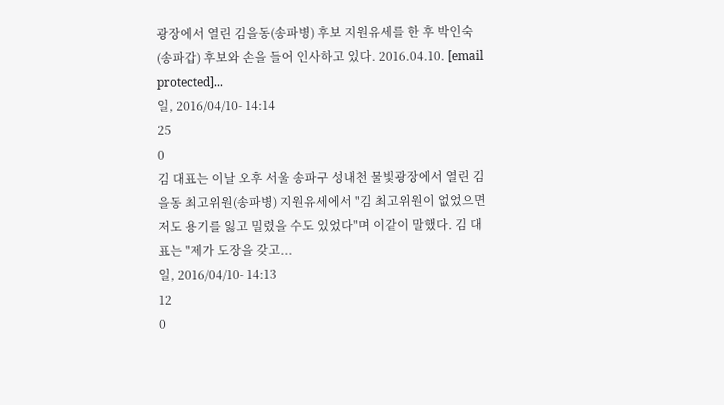광장에서 열린 김을동(송파병) 후보 지원유세를 한 후 박인숙(송파갑) 후보와 손을 들어 인사하고 있다. 2016.04.10. [email protected]...
일, 2016/04/10- 14:14
25
0
김 대표는 이날 오후 서울 송파구 성내천 물빛광장에서 열린 김을동 최고위원(송파병) 지원유세에서 "김 최고위원이 없었으면 저도 용기를 잃고 밀렸을 수도 있었다"며 이같이 말했다. 김 대표는 "제가 도장을 갖고...
일, 2016/04/10- 14:13
12
0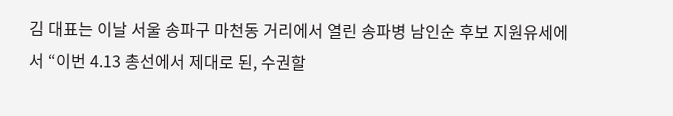김 대표는 이날 서울 송파구 마천동 거리에서 열린 송파병 남인순 후보 지원유세에서 “이번 4.13 총선에서 제대로 된, 수권할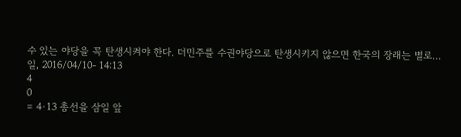수 있는 야당을 꼭 탄생시켜야 한다. 더민주를 수권야당으로 탄생시키지 않으면 한국의 장래는 별로...
일, 2016/04/10- 14:13
4
0
= 4·13 총선을 삼일 앞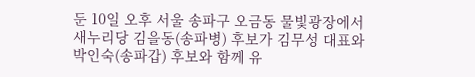둔 10일 오후 서울 송파구 오금동 물빛광장에서 새누리당 김을동(송파병) 후보가 김무성 대표와 박인숙(송파갑) 후보와 함께 유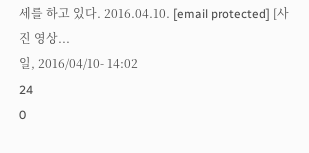세를 하고 있다. 2016.04.10. [email protected] [사진 영상...
일, 2016/04/10- 14:02
24
0